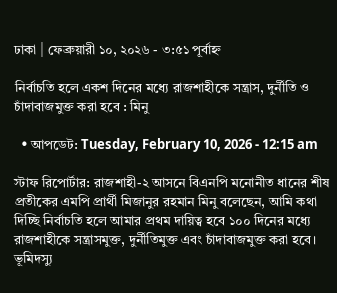ঢাকা | ফেব্রুয়ারী ১০, ২০২৬ - ৩:৫১ পূর্বাহ্ন

নির্বাচতি হলে একশ দিনের মধ্যে রাজশাহীকে সন্ত্রাস, দুর্নীতি ও চাঁদাবাজমুক্ত করা হবে : মিনু

  • আপডেট: Tuesday, February 10, 2026 - 12:15 am

স্টাফ রিপোর্টার: রাজশাহী-২ আসনে বিএনপি মনোনীত ধানের শীষ প্রতীকের এমপি প্রার্থী মিজানুর রহমান মিনু বলেছেন, আমি কথা দিচ্ছি নির্বাচতি হলে আমার প্রথম দায়িত্ব হবে ১০০ দিনের মধ্যে রাজশাহীকে সন্ত্রাসমুক্ত, দুর্নীতিমুক্ত এবং চাঁদাবাজমুক্ত করা হবে। ভূমিদস্যু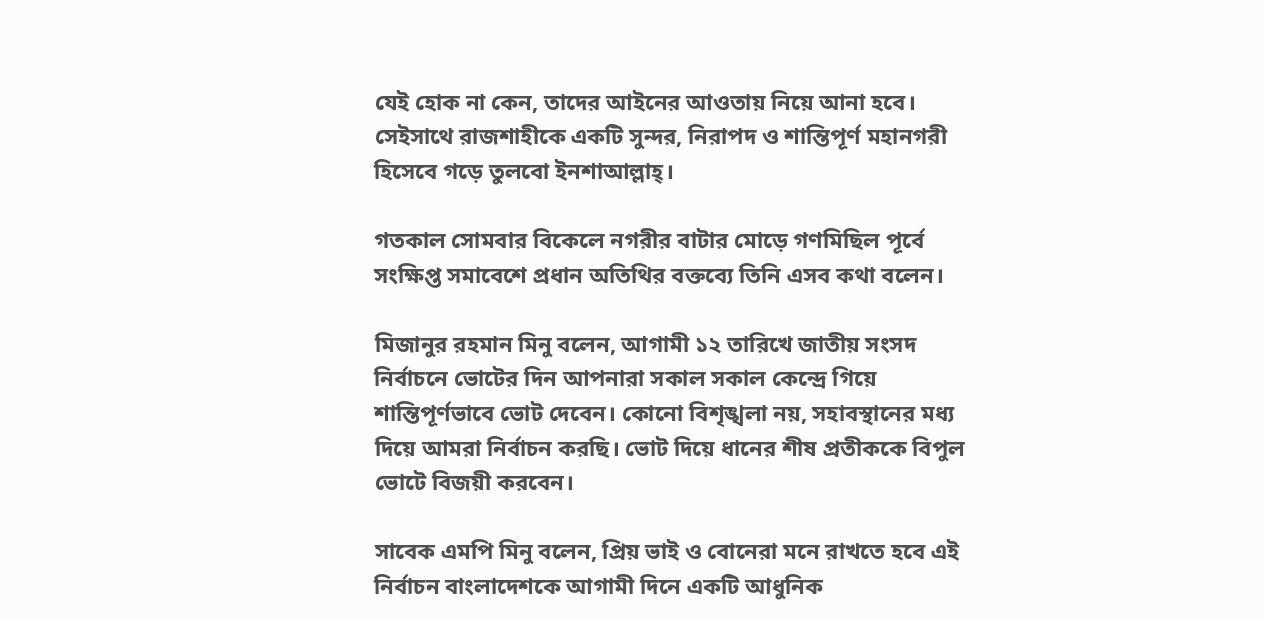যেই হোক না কেন, তাদের আইনের আওতায় নিয়ে আনা হবে। সেইসাথে রাজশাহীকে একটি সুন্দর, নিরাপদ ও শান্তিপূর্ণ মহানগরী হিসেবে গড়ে তুলবো ইনশাআল্লাহ্।

গতকাল সোমবার বিকেলে নগরীর বাটার মোড়ে গণমিছিল পূর্বে সংক্ষিপ্ত সমাবেশে প্রধান অতিথির বক্তব্যে তিনি এসব কথা বলেন।

মিজানুর রহমান মিনু বলেন, আগামী ১২ তারিখে জাতীয় সংসদ নির্বাচনে ভোটের দিন আপনারা সকাল সকাল কেন্দ্রে গিয়ে শান্তিপূর্ণভাবে ভোট দেবেন। কোনো বিশৃঙ্খলা নয়, সহাবস্থানের মধ্য দিয়ে আমরা নির্বাচন করছি। ভোট দিয়ে ধানের শীষ প্রতীককে বিপুল ভোটে বিজয়ী করবেন।

সাবেক এমপি মিনু বলেন, প্রিয় ভাই ও বোনেরা মনে রাখতে হবে এই নির্বাচন বাংলাদেশকে আগামী দিনে একটি আধুনিক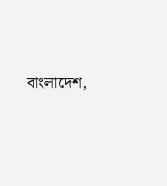বাংলাদেশ,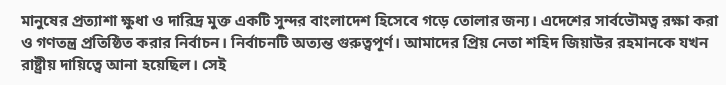মানুষের প্রত্যাশা ক্ষুধা ও দারিদ্র মুক্ত একটি সুন্দর বাংলাদেশ হিসেবে গড়ে তোলার জন্য। এদেশের সার্বভৌমত্ব রক্ষা করা ও গণতন্ত্র প্রতিষ্ঠিত করার নির্বাচন। নির্বাচনটি অত্যন্ত গুরুত্বপূর্ণ। আমাদের প্রিয় নেতা শহিদ জিয়াউর রহমানকে যখন রাষ্ট্রীয় দায়িত্বে আনা হয়েছিল। সেই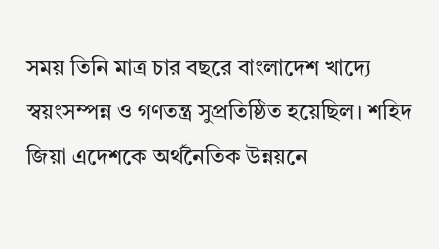সময় তিনি মাত্র চার বছরে বাংলাদেশ খাদ্যে স্বয়ংসম্পন্ন ও গণতন্ত্র সুপ্রতিষ্ঠিত হয়েছিল। শহিদ জিয়া এদেশকে অর্থনৈতিক উন্নয়নে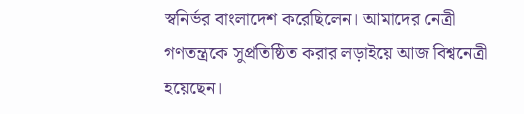স্বনির্ভর বাংলাদেশ করেছিলেন। আমাদের নেত্রী গণতন্ত্রকে সুপ্রতিষ্ঠিত করার লড়াইয়ে আজ বিশ্বনেত্রী হয়েছেন।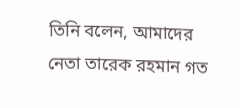তিনি বলেন, আমাদের নেতা তারেক রহমান গত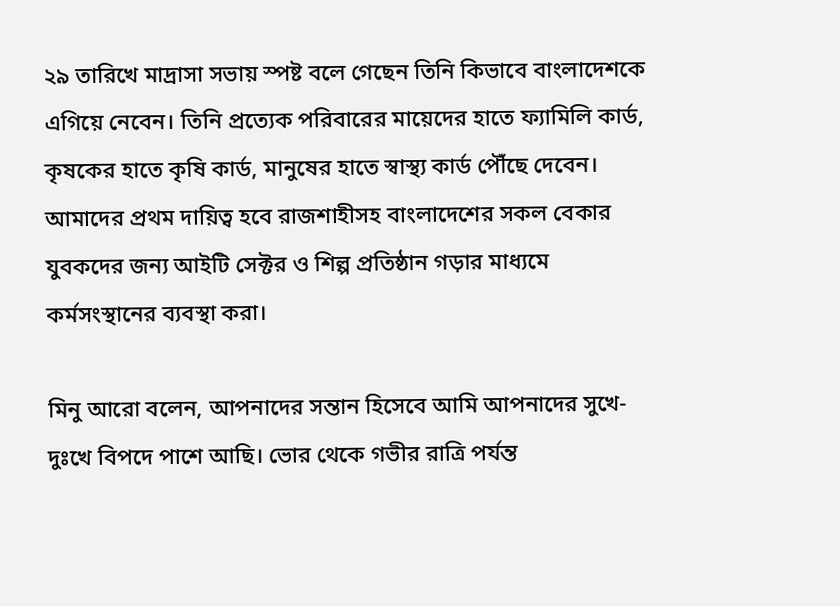২৯ তারিখে মাদ্রাসা সভায় স্পষ্ট বলে গেছেন তিনি কিভাবে বাংলাদেশকে এগিয়ে নেবেন। তিনি প্রত্যেক পরিবারের মায়েদের হাতে ফ্যামিলি কার্ড, কৃষকের হাতে কৃষি কার্ড, মানুষের হাতে স্বাস্থ্য কার্ড পৌঁছে দেবেন। আমাদের প্রথম দায়িত্ব হবে রাজশাহীসহ বাংলাদেশের সকল বেকার যুবকদের জন্য আইটি সেক্টর ও শিল্প প্রতিষ্ঠান গড়ার মাধ্যমে কর্মসংস্থানের ব্যবস্থা করা।

মিনু আরো বলেন, আপনাদের সন্তান হিসেবে আমি আপনাদের সুখে-দুঃখে বিপদে পাশে আছি। ভোর থেকে গভীর রাত্রি পর্যন্ত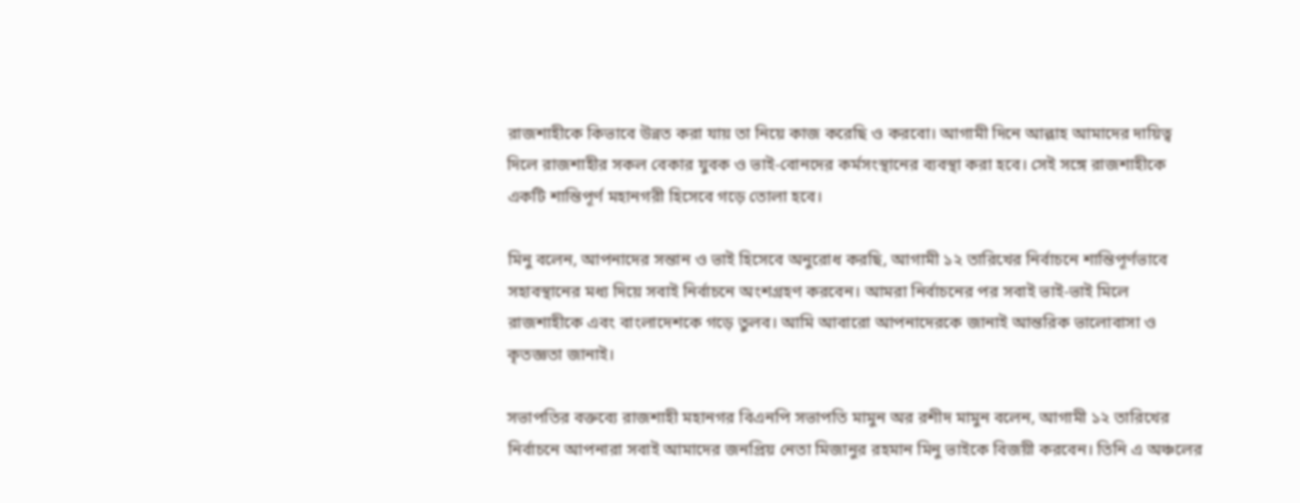রাজশাহীকে কিভাবে উন্নত করা যায় তা নিয়ে কাজ করেছি ও করবো। আগামী দিনে আল্লাহ আমাদের দায়িত্ব দিলে রাজশাহীর সকল বেকার যুবক ও ভাই-বোনদের কর্মসংস্থানের ব্যবস্থা করা হবে। সেই সঙ্গে রাজশাহীকে একটি শান্তিপূর্ণ মহানগরী হিসেবে গড়ে তোলা হবে।

মিনু বলেন, আপনাদের সন্তান ও ভাই হিসেবে অনুরোধ করছি, আগামী ১২ তারিখের নির্বাচনে শান্তিপূর্ণভাবে সহাবস্থানের মধ্য দিয়ে সবাই নির্বাচনে অংশগ্রহণ করবেন। আমরা নির্বাচনের পর সবাই ভাই-ভাই মিলে রাজশাহীকে এবং বাংলাদেশকে গড়ে তুলব। আমি আবারো আপনাদেরকে জানাই আন্তরিক ভালোবাসা ও কৃতজ্ঞতা জানাই।

সভাপতির বক্তব্যে রাজশাহী মহানগর বিএনপি সভাপতি মামুন অর রশীদ মামুন বলেন, আগামী ১২ তারিখের নির্বাচনে আপনারা সবাই আমাদের জনপ্রিয় নেতা মিজানুর রহমান মিনু ভাইকে বিজয়ী করবেন। তিনি এ অঞ্চলের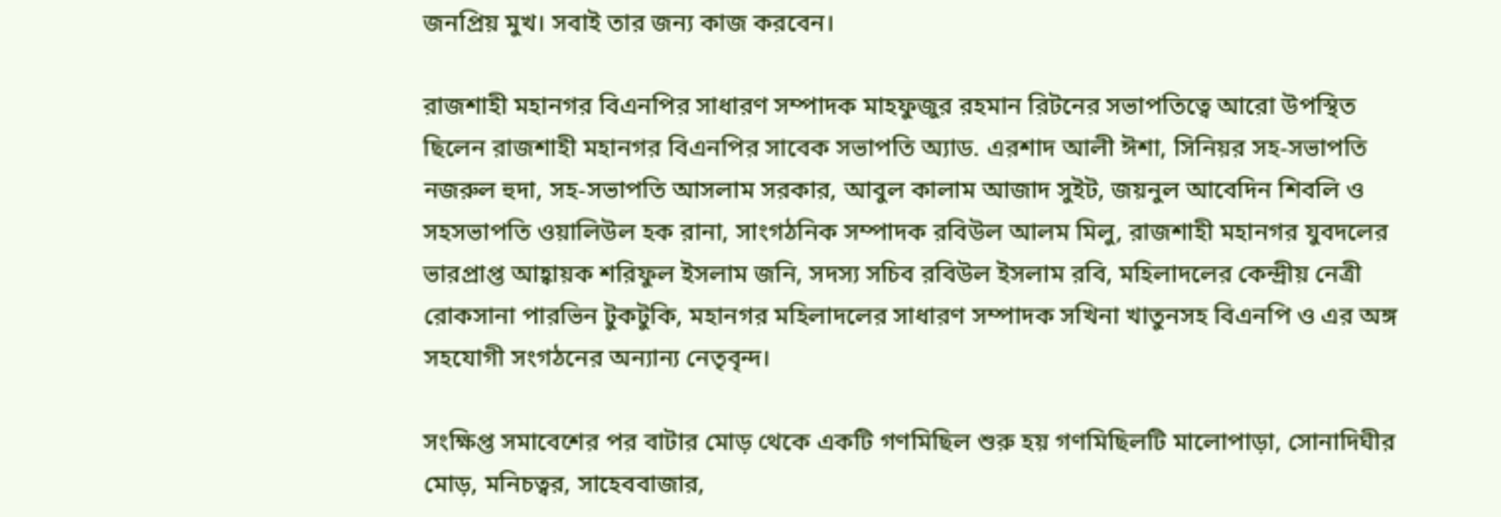জনপ্রিয় মুখ। সবাই তার জন্য কাজ করবেন।

রাজশাহী মহানগর বিএনপির সাধারণ সম্পাদক মাহফুজুর রহমান রিটনের সভাপতিত্বে আরো উপস্থিত ছিলেন রাজশাহী মহানগর বিএনপির সাবেক সভাপতি অ্যাড. এরশাদ আলী ঈশা, সিনিয়র সহ-সভাপতি নজরুল হুদা, সহ-সভাপতি আসলাম সরকার, আবুল কালাম আজাদ সুইট, জয়নুল আবেদিন শিবলি ও সহসভাপতি ওয়ালিউল হক রানা, সাংগঠনিক সম্পাদক রবিউল আলম মিলু, রাজশাহী মহানগর যুবদলের ভারপ্রাপ্ত আহ্বায়ক শরিফুল ইসলাম জনি, সদস্য সচিব রবিউল ইসলাম রবি, মহিলাদলের কেন্দ্রীয় নেত্রী রোকসানা পারভিন টুকটুকি, মহানগর মহিলাদলের সাধারণ সম্পাদক সখিনা খাতুনসহ বিএনপি ও এর অঙ্গ সহযোগী সংগঠনের অন্যান্য নেতৃবৃন্দ।

সংক্ষিপ্ত সমাবেশের পর বাটার মোড় থেকে একটি গণমিছিল শুরু হয় গণমিছিলটি মালোপাড়া, সোনাদিঘীর মোড়, মনিচত্বর, সাহেববাজার,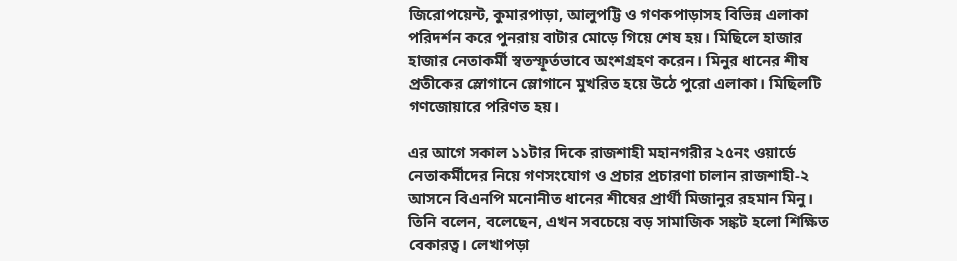জিরোপয়েন্ট, কুমারপাড়া, আলুপট্টি ও গণকপাড়াসহ বিভিন্ন এলাকা পরিদর্শন করে পুনরায় বাটার মোড়ে গিয়ে শেষ হয়। মিছিলে হাজার হাজার নেতাকর্মী স্বতস্ফূর্তভাবে অংশগ্রহণ করেন। মিনুর ধানের শীষ প্রতীকের স্লোগানে স্লোগানে মুখরিত হয়ে উঠে পুরো এলাকা। মিছিলটি গণজোয়ারে পরিণত হয়।

এর আগে সকাল ১১টার দিকে রাজশাহী মহানগরীর ২৫নং ওয়ার্ডে নেতাকর্মীদের নিয়ে গণসংযোগ ও প্রচার প্রচারণা চালান রাজশাহী-২ আসনে বিএনপি মনোনীত ধানের শীষের প্রার্থী মিজানুর রহমান মিনু। তিনি বলেন, বলেছেন, এখন সবচেয়ে বড় সামাজিক সঙ্কট হলো শিক্ষিত বেকারত্ব। লেখাপড়া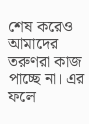শেষ করেও আমাদের তরুণরা কাজ পাচ্ছে না। এর ফলে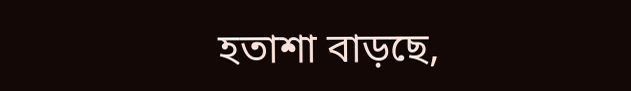হতাশা বাড়ছে,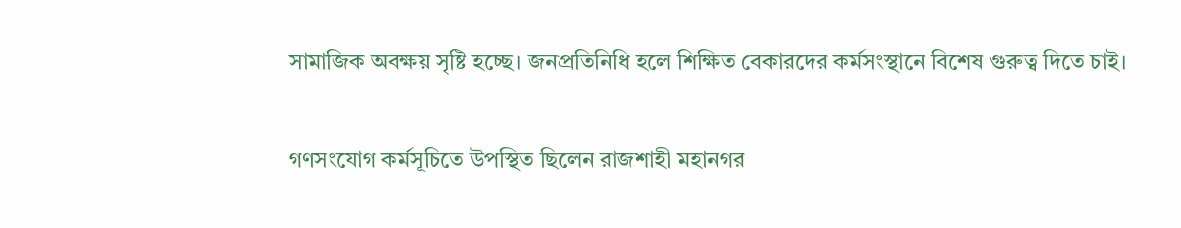সামাজিক অবক্ষয় সৃষ্টি হচ্ছে। জনপ্রতিনিধি হলে শিক্ষিত বেকারদের কর্মসংস্থানে বিশেষ গুরুত্ব দিতে চাই।

গণসংযোগ কর্মসূচিতে উপস্থিত ছিলেন রাজশাহী মহানগর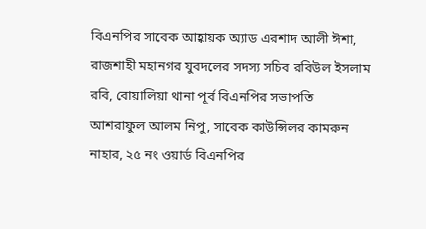বিএনপির সাবেক আহ্বায়ক অ্যাড এরশাদ আলী ঈশা, রাজশাহী মহানগর যুবদলের সদস্য সচিব রবিউল ইসলাম রবি, বোয়ালিয়া থানা পূর্ব বিএনপির সভাপতি আশরাফুল আলম নিপু, সাবেক কাউন্সিলর কামরুন নাহার, ২৫ নং ওয়ার্ড বিএনপির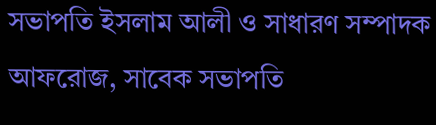সভাপতি ইসলাম আলী ও সাধারণ সম্পাদক আফরোজ, সাবেক সভাপতি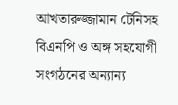আখতারুজ্জামান টেনিসহ বিএনপি ও অঙ্গ সহযোগী সংগঠনের অন্যান্য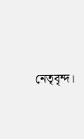নেতৃবৃন্দ।